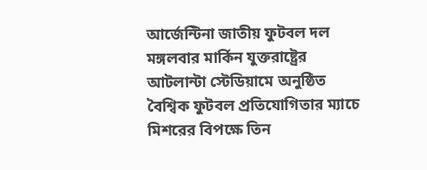আর্জেন্টিনা জাতীয় ফুটবল দল মঙ্গলবার মার্কিন যুক্তরাষ্ট্রের আটলান্টা স্টেডিয়ামে অনুষ্ঠিত বৈশ্বিক ফুটবল প্রতিযোগিতার ম্যাচে মিশরের বিপক্ষে তিন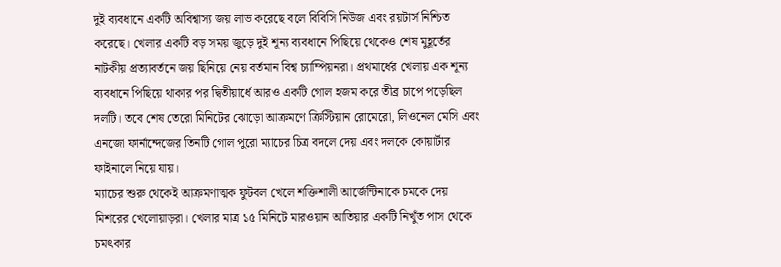দুই ব্যবধানে একটি অবিশ্বাস্য জয় লাভ করেছে বলে বিবিসি নিউজ এবং রয়টার্স নিশ্চিত করেছে। খেলার একটি বড় সময় জুড়ে দুই শূন্য ব্যবধানে পিছিয়ে থেকেও শেষ মুহূর্তের নাটকীয় প্রত্যাবর্তনে জয় ছিনিয়ে নেয় বর্তমান বিশ্ব চ্যাম্পিয়নরা। প্রথমার্ধের খেলায় এক শূন্য ব্যবধানে পিছিয়ে থাকার পর দ্বিতীয়ার্ধে আরও একটি গোল হজম করে তীব্র চাপে পড়েছিল দলটি। তবে শেষ তেরো মিনিটের ঝোড়ো আক্রমণে ক্রিস্টিয়ান রোমেরো, লিওনেল মেসি এবং এনজো ফার্নান্দেজের তিনটি গোল পুরো ম্যাচের চিত্র বদলে দেয় এবং দলকে কোয়ার্টার ফাইনালে নিয়ে যায়।
ম্যাচের শুরু থেকেই আক্রমণাত্মক ফুটবল খেলে শক্তিশালী আর্জেন্টিনাকে চমকে দেয় মিশরের খেলোয়াড়রা। খেলার মাত্র ১৫ মিনিটে মারওয়ান আতিয়ার একটি নিখুঁত পাস থেকে চমৎকার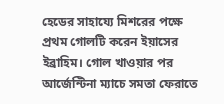হেডের সাহায্যে মিশরের পক্ষে প্রথম গোলটি করেন ইয়াসের ইব্রাহিম। গোল খাওয়ার পর আর্জেন্টিনা ম্যাচে সমতা ফেরাতে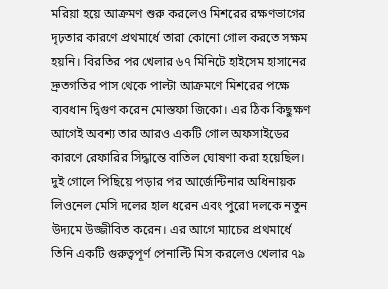মরিয়া হয়ে আক্রমণ শুরু করলেও মিশরের রক্ষণভাগের দৃঢ়তার কারণে প্রথমার্ধে তারা কোনো গোল করতে সক্ষম হয়নি। বিরতির পর খেলার ৬৭ মিনিটে হাইসেম হাসানের দ্রুতগতির পাস থেকে পাল্টা আক্রমণে মিশরের পক্ষে ব্যবধান দ্বিগুণ করেন মোস্তফা জিকো। এর ঠিক কিছুক্ষণ আগেই অবশ্য তার আরও একটি গোল অফসাইডের কারণে রেফারির সিদ্ধান্তে বাতিল ঘোষণা করা হয়েছিল।
দুই গোলে পিছিয়ে পড়ার পর আর্জেন্টিনার অধিনায়ক লিওনেল মেসি দলের হাল ধরেন এবং পুরো দলকে নতুন উদ্যমে উজ্জীবিত করেন। এর আগে ম্যাচের প্রথমার্ধে তিনি একটি গুরুত্বপূর্ণ পেনাল্টি মিস করলেও খেলার ৭৯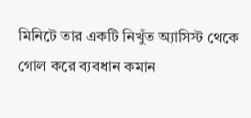মিনিটে তার একটি নিখুঁত অ্যাসিস্ট থেকে গোল করে ব্যবধান কমান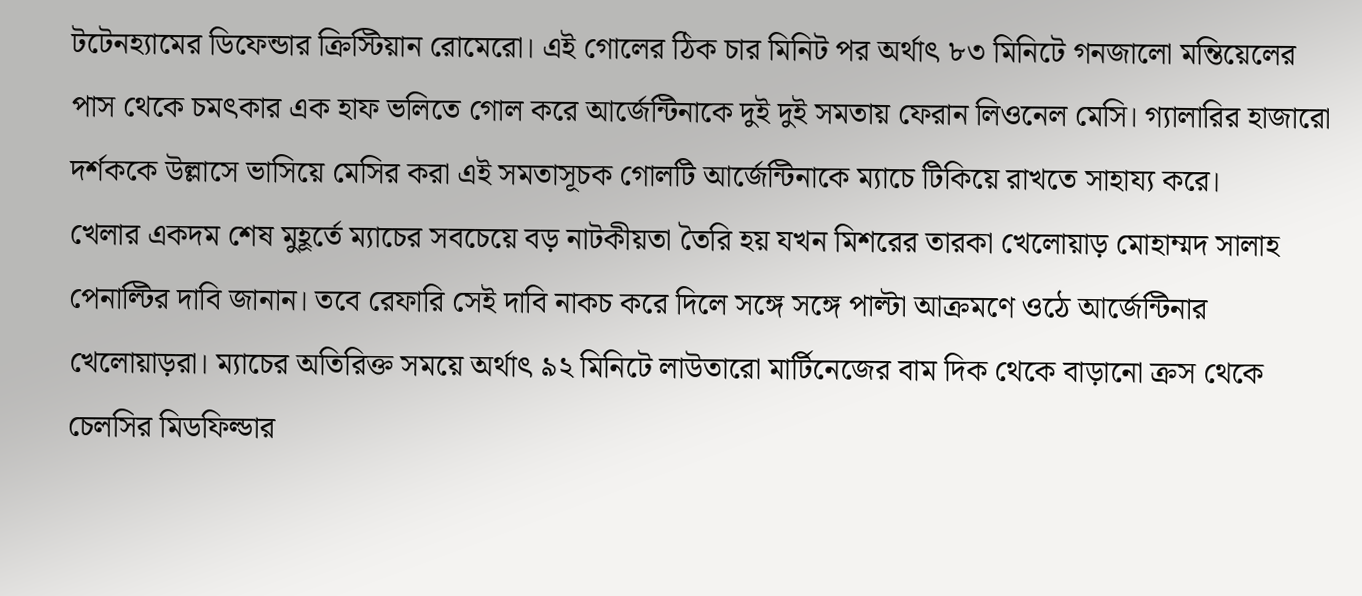টটেনহ্যামের ডিফেন্ডার ক্রিস্টিয়ান রোমেরো। এই গোলের ঠিক চার মিনিট পর অর্থাৎ ৮৩ মিনিটে গনজালো মন্তিয়েলের পাস থেকে চমৎকার এক হাফ ভলিতে গোল করে আর্জেন্টিনাকে দুই দুই সমতায় ফেরান লিওনেল মেসি। গ্যালারির হাজারো দর্শককে উল্লাসে ভাসিয়ে মেসির করা এই সমতাসূচক গোলটি আর্জেন্টিনাকে ম্যাচে টিকিয়ে রাখতে সাহায্য করে।
খেলার একদম শেষ মুহূর্তে ম্যাচের সবচেয়ে বড় নাটকীয়তা তৈরি হয় যখন মিশরের তারকা খেলোয়াড় মোহাম্মদ সালাহ পেনাল্টির দাবি জানান। তবে রেফারি সেই দাবি নাকচ করে দিলে সঙ্গে সঙ্গে পাল্টা আক্রমণে ওঠে আর্জেন্টিনার খেলোয়াড়রা। ম্যাচের অতিরিক্ত সময়ে অর্থাৎ ৯২ মিনিটে লাউতারো মার্টিনেজের বাম দিক থেকে বাড়ানো ক্রস থেকে চেলসির মিডফিল্ডার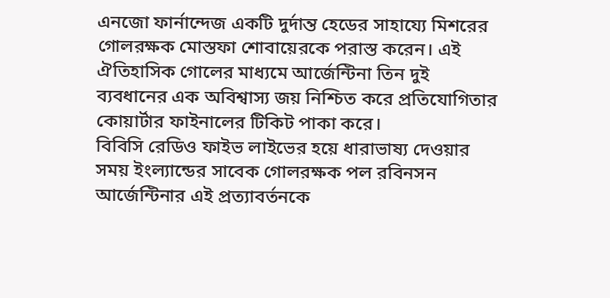এনজো ফার্নান্দেজ একটি দুর্দান্ত হেডের সাহায্যে মিশরের গোলরক্ষক মোস্তফা শোবায়েরকে পরাস্ত করেন। এই ঐতিহাসিক গোলের মাধ্যমে আর্জেন্টিনা তিন দুই ব্যবধানের এক অবিশ্বাস্য জয় নিশ্চিত করে প্রতিযোগিতার কোয়ার্টার ফাইনালের টিকিট পাকা করে।
বিবিসি রেডিও ফাইভ লাইভের হয়ে ধারাভাষ্য দেওয়ার সময় ইংল্যান্ডের সাবেক গোলরক্ষক পল রবিনসন আর্জেন্টিনার এই প্রত্যাবর্তনকে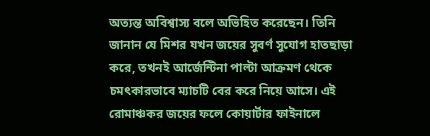অত্যন্ত অবিশ্বাস্য বলে অভিহিত করেছেন। তিনি জানান যে মিশর যখন জয়ের সুবর্ণ সুযোগ হাতছাড়া করে, তখনই আর্জেন্টিনা পাল্টা আক্রমণ থেকে চমৎকারভাবে ম্যাচটি বের করে নিয়ে আসে। এই রোমাঞ্চকর জয়ের ফলে কোয়ার্টার ফাইনালে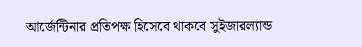আর্জেন্টিনার প্রতিপক্ষ হিসেবে থাকবে সুইজারল্যান্ড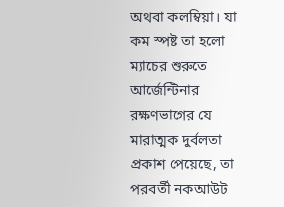অথবা কলম্বিয়া। যা কম স্পষ্ট তা হলো ম্যাচের শুরুতে আর্জেন্টিনার রক্ষণভাগের যে মারাত্মক দুর্বলতা প্রকাশ পেয়েছে, তা পরবর্তী নকআউট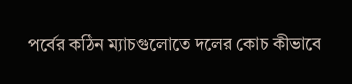পর্বের কঠিন ম্যাচগুলোতে দলের কোচ কীভাবে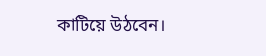কাটিয়ে উঠবেন।